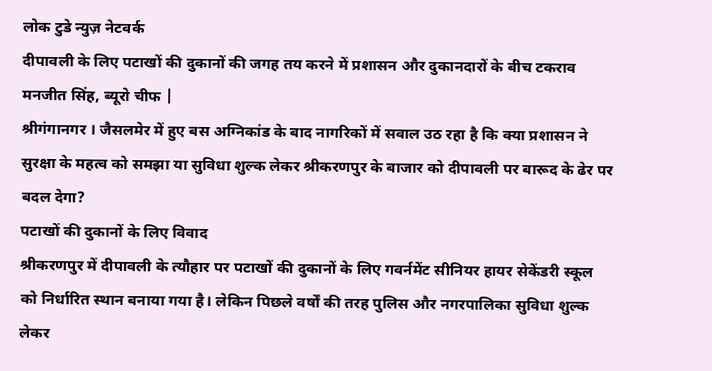लोक टुडे न्युज़ नेटवर्क
दीपावली के लिए पटाखों की दुकानों की जगह तय करने में प्रशासन और दुकानदारों के बीच टकराव
मनजीत सिंह, ब्यूरो चीफ |
श्रीगंगानगर । जैसलमेर में हुए बस अग्निकांड के बाद नागरिकों में सवाल उठ रहा है कि क्या प्रशासन ने सुरक्षा के महत्व को समझा या सुविधा शुल्क लेकर श्रीकरणपुर के बाजार को दीपावली पर बारूद के ढेर पर बदल देगा?
पटाखों की दुकानों के लिए विवाद
श्रीकरणपुर में दीपावली के त्यौहार पर पटाखों की दुकानों के लिए गवर्नमेंट सीनियर हायर सेकेंडरी स्कूल को निर्धारित स्थान बनाया गया है। लेकिन पिछले वर्षों की तरह पुलिस और नगरपालिका सुविधा शुल्क लेकर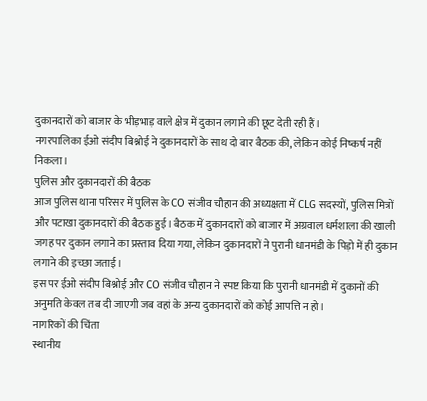दुकानदारों को बाजार के भीड़भाड़ वाले क्षेत्र में दुकान लगाने की छूट देती रही हैं।
नगरपालिका ईओ संदीप बिश्नोई ने दुकानदारों के साथ दो बार बैठक की, लेकिन कोई निष्कर्ष नहीं निकला।
पुलिस और दुकानदारों की बैठक
आज पुलिस थाना परिसर में पुलिस के CO संजीव चौहान की अध्यक्षता में CLG सदस्यों, पुलिस मित्रों और पटाखा दुकानदारों की बैठक हुई। बैठक में दुकानदारों को बाजार में अग्रवाल धर्मशाला की खाली जगह पर दुकान लगाने का प्रस्ताव दिया गया, लेकिन दुकानदारों ने पुरानी धानमंडी के पिड़ो में ही दुकान लगाने की इच्छा जताई।
इस पर ईओ संदीप बिश्नोई और CO संजीव चौहान ने स्पष्ट किया कि पुरानी धानमंडी में दुकानों की अनुमति केवल तब दी जाएगी जब वहां के अन्य दुकानदारों को कोई आपत्ति न हो।
नागरिकों की चिंता
स्थानीय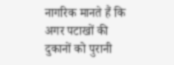नागरिक मानते हैं कि अगर पटाखों की दुकानों को पुरानी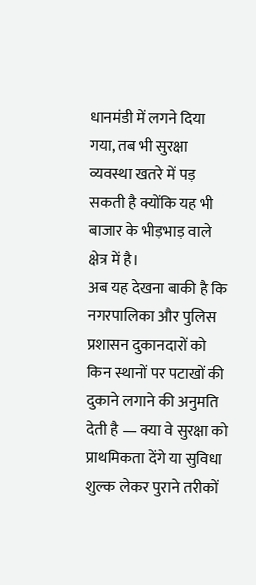धानमंडी में लगने दिया गया, तब भी सुरक्षा व्यवस्था खतरे में पड़ सकती है क्योंकि यह भी बाजार के भीड़भाड़ वाले क्षेत्र में है।
अब यह देखना बाकी है कि नगरपालिका और पुलिस प्रशासन दुकानदारों को किन स्थानों पर पटाखों की दुकाने लगाने की अनुमति देती है — क्या वे सुरक्षा को प्राथमिकता देंगे या सुविधा शुल्क लेकर पुराने तरीकों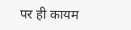पर ही कायम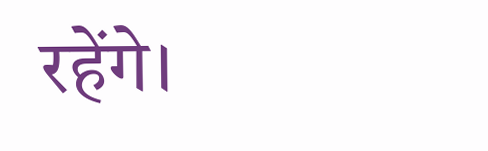रहेंगे।